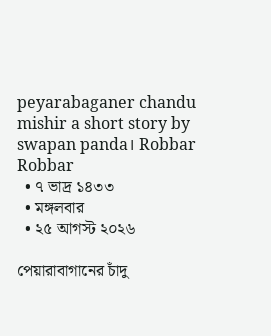peyarabaganer chandu mishir a short story by swapan panda। Robbar
Robbar
  • ৭ ভাদ্র ১৪৩৩
  • মঙ্গলবার
  • ২৫ আগস্ট ২০২৬

পেয়ারাবাগানের চাঁদু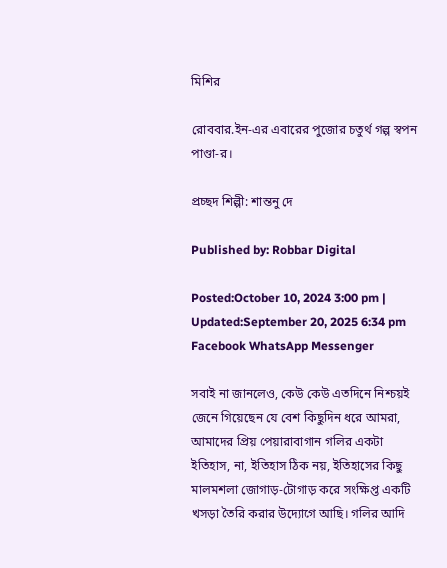মিশির

রোববার.ইন-এর এবারের পুজোর চতুর্থ গল্প স্বপন পাণ্ডা-র।

প্রচ্ছদ শিল্পী: শান্তনু দে

Published by: Robbar Digital

Posted:October 10, 2024 3:00 pm | Updated:September 20, 2025 6:34 pm
Facebook WhatsApp Messenger

সবাই না জানলেও, কেউ কেউ এতদিনে নিশ্চয়ই জেনে গিয়েছেন যে বেশ কিছুদিন ধরে আমরা, আমাদের প্রিয় পেয়ারাবাগান গলির একটা ইতিহাস, না, ইতিহাস ঠিক নয়, ইতিহাসের কিছু মালমশলা জোগাড়-টোগাড় করে সংক্ষিপ্ত একটি খসড়া তৈরি করার উদ্যোগে আছি। গলির আদি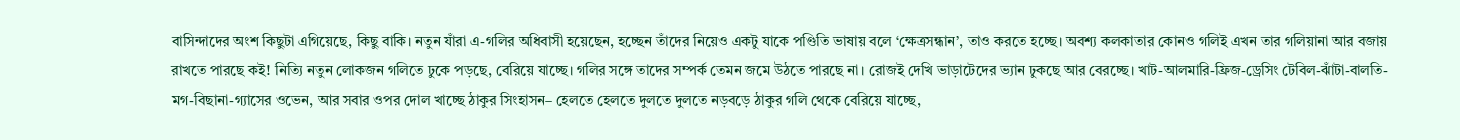বাসিন্দাদের অংশ কিছুটা এগিয়েছে, কিছু বাকি। নতুন যাঁরা এ-গলির অধিবাসী হয়েছেন, হচ্ছেন তাঁদের নিয়েও একটু যাকে পণ্ডিতি ভাষায় বলে ‘ক্ষেত্রসন্ধান’, তাও করতে হচ্ছে। অবশ্য কলকাতার কোনও গলিই এখন তার গলিয়ানা আর বজায় রাখতে পারছে কই! নিত্যি নতুন লোকজন গলিতে ঢুকে পড়ছে, বেরিয়ে যাচ্ছে। গলির সঙ্গে তাদের সম্পর্ক তেমন জমে উঠতে পারছে না। রোজই দেখি ভাড়াটেদের ভ্যান ঢুকছে আর বেরচ্ছে। খাট-আলমারি-ফ্রিজ-ড্রেসিং টেবিল-ঝাঁটা-বালতি-মগ-বিছানা-গ্যাসের ওভেন, আর সবার ওপর দোল খাচ্ছে ঠাকুর সিংহাসন– হেলতে হেলতে দুলতে দুলতে নড়বড়ে ঠাকুর গলি থেকে বেরিয়ে যাচ্ছে,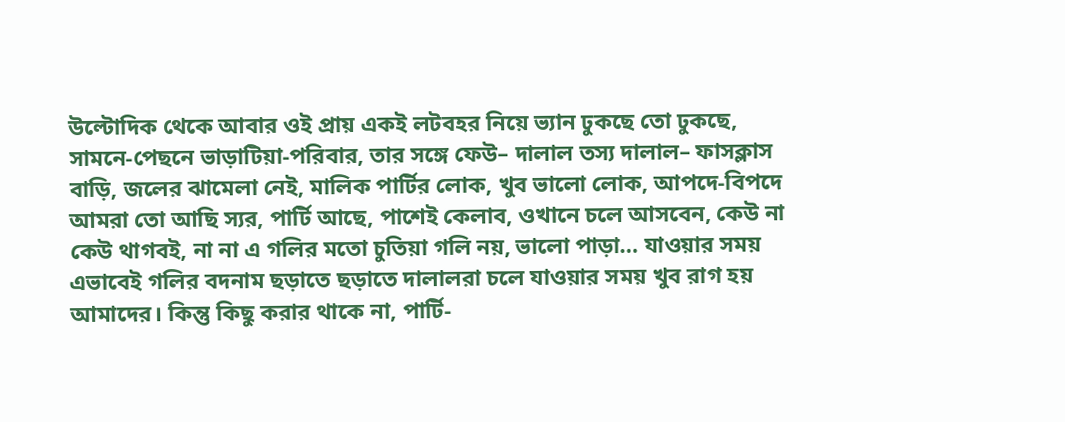উল্টোদিক থেকে আবার ওই প্রায় একই লটবহর নিয়ে ভ্যান ঢুকছে তো ঢুকছে, সামনে-পেছনে ভাড়াটিয়া-পরিবার, তার সঙ্গে ফেউ– দালাল তস্য দালাল– ফাসক্লাস বাড়ি, জলের ঝামেলা নেই, মালিক পার্টির লোক, খুব ভালো লোক, আপদে-বিপদে আমরা তো আছি স্যর, পার্টি আছে, পাশেই কেলাব, ওখানে চলে আসবেন, কেউ না কেউ থাগবই, না না এ গলির মতো চুতিয়া গলি নয়, ভালো পাড়া… যাওয়ার সময় এভাবেই গলির বদনাম ছড়াতে ছড়াতে দালালরা চলে যাওয়ার সময় খুব রাগ হয় আমাদের। কিন্তু কিছু করার থাকে না, পার্টি-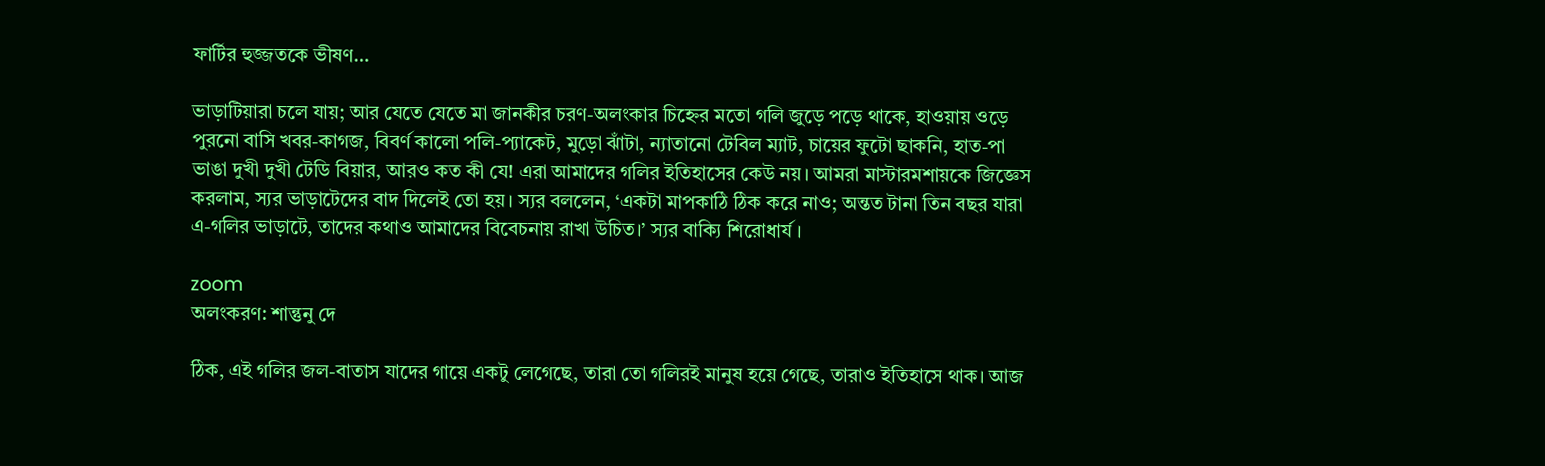ফার্টির হুজ্জতকে ভীষণ…

ভাড়াটিয়ারা চলে যায়; আর যেতে যেতে মা জানকীর চরণ-অলংকার চিহ্নের মতো গলি জুড়ে পড়ে থাকে, হাওয়ায় ওড়ে পুরনো বাসি খবর-কাগজ, বিবর্ণ কালো পলি-প্যাকেট, মুড়ো ঝাঁটা, ন্যাতানো টেবিল ম্যাট, চায়ের ফুটো ছাকনি, হাত-পা ভাঙা দুখী দুখী টেডি বিয়ার, আরও কত কী যে! এরা আমাদের গলির ইতিহাসের কেউ নয়। আমরা মাস্টারমশায়কে জিজ্ঞেস করলাম, স্যর ভাড়াটেদের বাদ দিলেই তো হয়। স্যর বললেন, ‘একটা মাপকাঠি ঠিক করে নাও; অন্তত টানা তিন বছর যারা এ-গলির ভাড়াটে, তাদের কথাও আমাদের বিবেচনায় রাখা উচিত।’ স্যর বাক্যি শিরোধার্য।

zoom
অলংকরণ: শান্তুনু দে

ঠিক, এই গলির জল-বাতাস যাদের গায়ে একটু লেগেছে, তারা তো গলিরই মানুষ হয়ে গেছে, তারাও ইতিহাসে থাক। আজ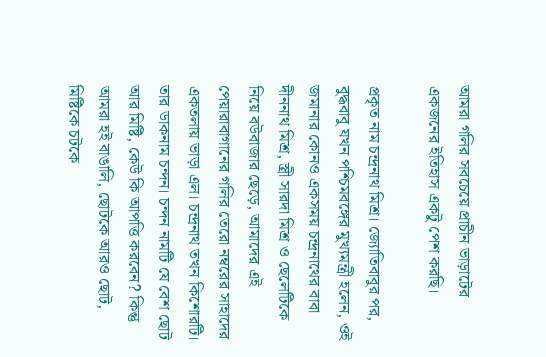আমরা গলির সবচেয়ে প্রাচীন ভাড়াটের একজনের ইতিহাস একটু পেশ করছি।

প্রকৃত নাম চন্দ্রনাথ মিশ্র। জ্যোতিবাবুর পর, বুদ্ধবাবু যখন পশ্চিমবঙ্গের মুখ্যমন্ত্রী হলেন, ওই জমানার কোনও একসময় চন্দ্রনাথের বাবা দীননাথ মিশ্র, স্ত্রী সারদা মিশ্র ও ছেলেটিকে নিয়ে বউবাজার ছেড়ে, আমাদের এই পেয়ারাবাগানের গলির তেরো নম্বরের সাহাদের একতলায় ভাড়া এল। চন্দ্রনাথ তখন কিশোরটি। তার ডাকনাম চন্দন। চন্দন নামটি যে বেশ ছোট আর মিষ্টি, কেউ কি আপত্তি করবেন? কিন্তু আমরা হই বাঙালি, ছোটকে আরও ছোট, মিষ্টিকে চটকে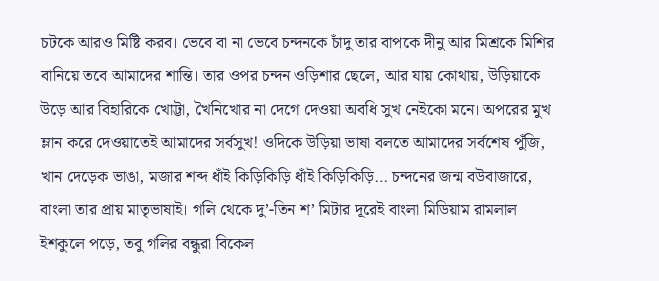চটকে আরও মিষ্টি করব। ভেবে বা না ভেবে চন্দনকে চাঁদু তার বাপকে দীনু আর মিশ্রকে মিশির বানিয়ে তবে আমাদের শান্তি। তার ওপর চন্দন ওড়িশার ছেলে, আর যায় কোথায়, উড়িয়াকে উড়ে আর বিহারিকে খোট্টা, খৈনিখোর না দেগে দেওয়া অবধি সুখ নেইকো মনে। অপরের মুখ ম্লান করে দেওয়াতেই আমাদের সর্বসুখ! ওদিকে উড়িয়া ভাষা বলতে আমাদের সর্বশেষ পুঁজি, খান দেড়েক ভাঙা, মজার শব্দ ধাঁই কিড়িকিড়ি ধাঁই কিড়িকিড়ি… চন্দনের জন্ম বউবাজারে, বাংলা তার প্রায় মাতৃভাষাই। গলি থেকে দু’-তিন শ’ মিটার দূরেই বাংলা মিডিয়াম রামলাল ইশকুলে পড়ে, তবু গলির বন্ধুরা বিকেল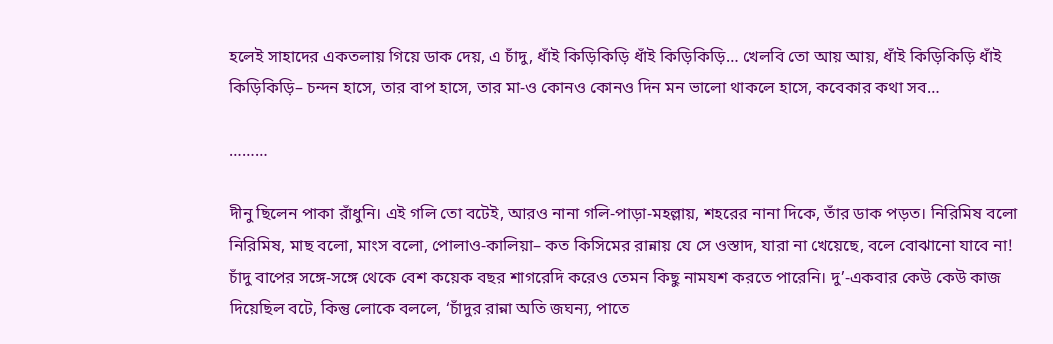হলেই সাহাদের একতলায় গিয়ে ডাক দেয়, এ চাঁদু, ধাঁই কিড়িকিড়ি ধাঁই কিড়িকিড়ি… খেলবি তো আয় আয়, ধাঁই কিড়িকিড়ি ধাঁই কিড়িকিড়ি– চন্দন হাসে, তার বাপ হাসে, তার মা-ও কোনও কোনও দিন মন ভালো থাকলে হাসে, কবেকার কথা সব…

………

দীনু ছিলেন পাকা রাঁধুনি। এই গলি তো বটেই, আরও নানা গলি-পাড়া-মহল্লায়, শহরের নানা দিকে, তাঁর ডাক পড়ত। নিরিমিষ বলো নিরিমিষ, মাছ বলো, মাংস বলো, পোলাও-কালিয়া– কত কিসিমের রান্নায় যে সে ওস্তাদ, যারা না খেয়েছে, বলে বোঝানো যাবে না! চাঁদু বাপের সঙ্গে-সঙ্গে থেকে বেশ কয়েক বছর শাগরেদি করেও তেমন কিছু নামযশ করতে পারেনি। দু’-একবার কেউ কেউ কাজ দিয়েছিল বটে, কিন্তু লোকে বললে, ‘চাঁদুর রান্না অতি জঘন্য, পাতে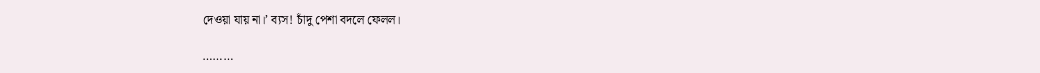দেওয়া যায় না।’ ব্যস! চাঁদু পেশা বদলে ফেলল।

………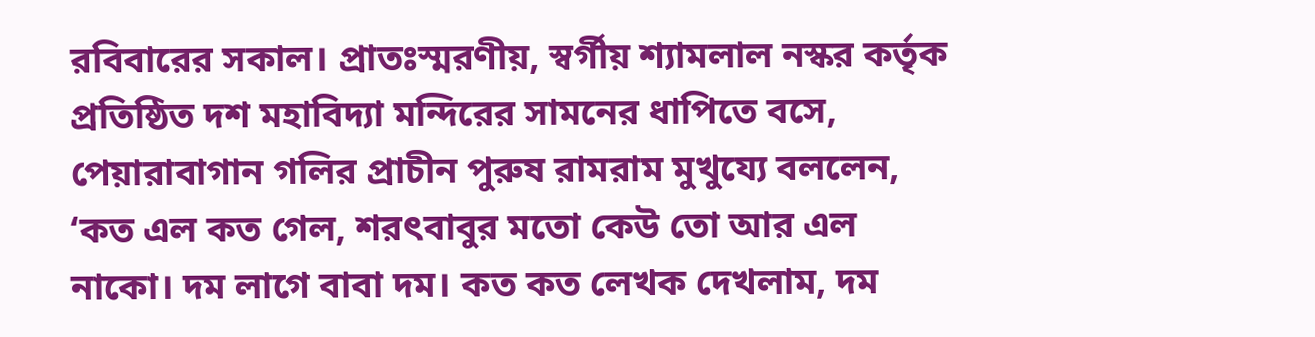রবিবারের সকাল। প্রাতঃস্মরণীয়, স্বর্গীয় শ্যামলাল নস্কর কর্তৃক প্রতিষ্ঠিত দশ মহাবিদ্যা মন্দিরের সামনের ধাপিতে বসে, পেয়ারাবাগান গলির প্রাচীন পুরুষ রামরাম মুখুয্যে বললেন, ‘কত এল কত গেল, শরৎবাবুর মতো কেউ তো আর এল নাকো। দম লাগে বাবা দম। কত কত লেখক দেখলাম, দম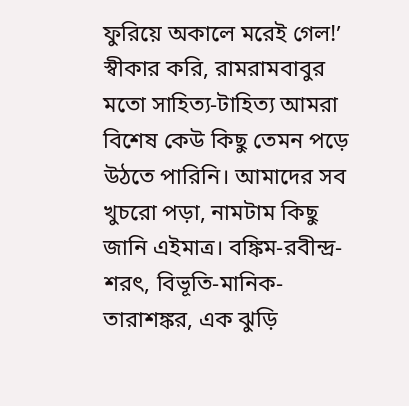ফুরিয়ে অকালে মরেই গেল!’ স্বীকার করি, রামরামবাবুর মতো সাহিত্য-টাহিত্য আমরা বিশেষ কেউ কিছু তেমন পড়ে উঠতে পারিনি। আমাদের সব খুচরো পড়া, নামটাম কিছু জানি এইমাত্র। বঙ্কিম-রবীন্দ্র-শরৎ, বিভূতি-মানিক-তারাশঙ্কর, এক ঝুড়ি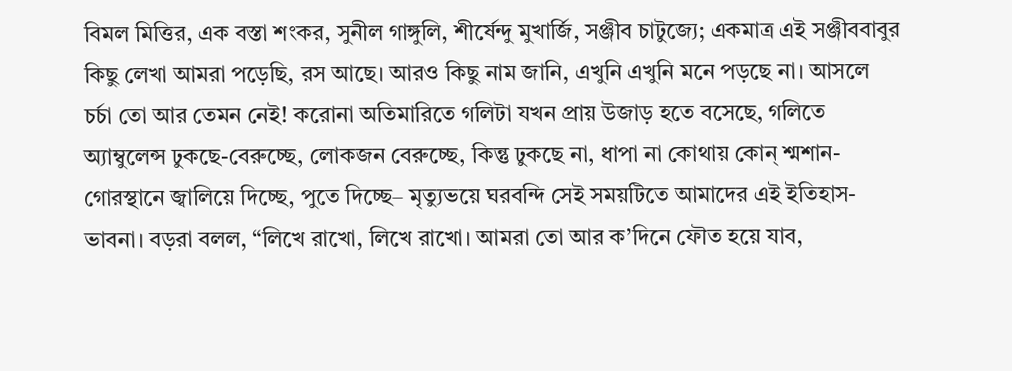বিমল মিত্তির, এক বস্তা শংকর, সুনীল গাঙ্গুলি, শীর্ষেন্দু মুখার্জি, সঞ্জীব চাটুজ্যে; একমাত্র এই সঞ্জীববাবুর কিছু লেখা আমরা পড়েছি, রস আছে। আরও কিছু নাম জানি, এখুনি এখুনি মনে পড়ছে না। আসলে চর্চা তো আর তেমন নেই! করোনা অতিমারিতে গলিটা যখন প্রায় উজাড় হতে বসেছে, গলিতে অ্যাম্বুলেন্স ঢুকছে-বেরুচ্ছে, লোকজন বেরুচ্ছে, কিন্তু ঢুকছে না, ধাপা না কোথায় কোন্ শ্মশান-গোরস্থানে জ্বালিয়ে দিচ্ছে, পুতে দিচ্ছে– মৃত্যুভয়ে ঘরবন্দি সেই সময়টিতে আমাদের এই ইতিহাস-ভাবনা। বড়রা বলল, “লিখে রাখো, লিখে রাখো। আমরা তো আর ক’দিনে ফৌত হয়ে যাব,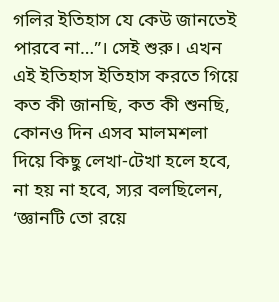গলির ইতিহাস যে কেউ জানতেই পারবে না…”। সেই শুরু। এখন এই ইতিহাস ইতিহাস করতে গিয়ে কত কী জানছি, কত কী শুনছি, কোনও দিন এসব মালমশলা দিয়ে কিছু লেখা-টেখা হলে হবে, না হয় না হবে, স্যর বলছিলেন, ‘জ্ঞানটি তো রয়ে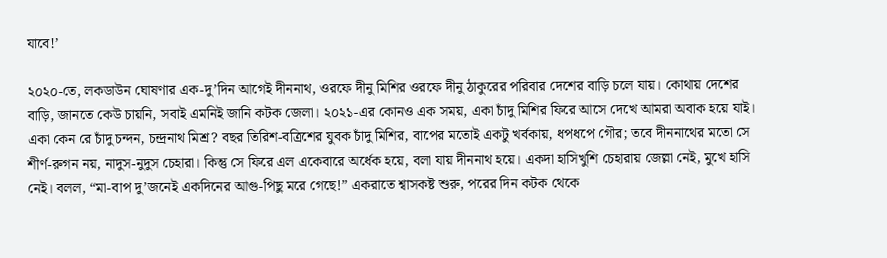যাবে!’

২০২০-তে, লকডাউন ঘোষণার এক-দু’দিন আগেই দীননাথ, ওরফে দীনু মিশির ওরফে দীনু ঠাকুরের পরিবার দেশের বাড়ি চলে যায়। কোথায় দেশের বাড়ি, জানতে কেউ চায়নি, সবাই এমনিই জানি কটক জেলা। ২০২১-এর কোনও এক সময়, একা চাঁদু মিশির ফিরে আসে দেখে আমরা অবাক হয়ে যাই। একা কেন রে চাঁদু চন্দন, চন্দ্রনাথ মিশ্র? বছর তিরিশ-বত্রিশের যুবক চাঁদু মিশির, বাপের মতোই একটু খর্বকায়, ধপধপে গৌর; তবে দীননাথের মতো সে শীর্ণ-রুগন নয়, নাদুস-নুদুস চেহারা। কিন্তু সে ফিরে এল একেবারে অর্ধেক হয়ে, বলা যায় দীননাথ হয়ে। একদা হাসিখুশি চেহারায় জেল্লা নেই, মুখে হাসি নেই। বলল, “মা-বাপ দু’জনেই একদিনের আগু-পিছু মরে গেছে!” একরাতে শ্বাসকষ্ট শুরু, পরের দিন কটক থেকে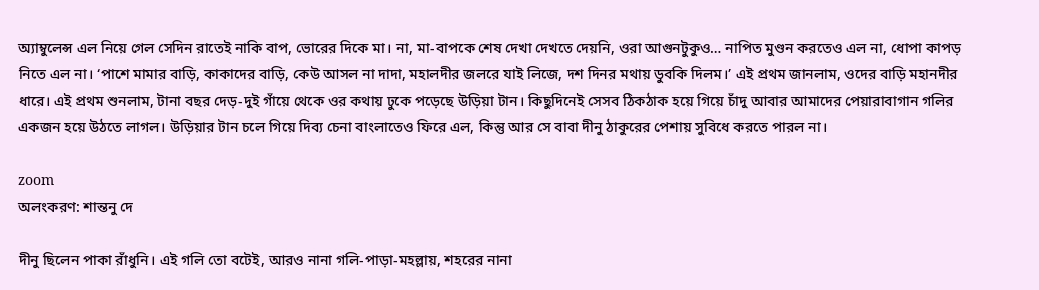অ্যাম্বুলেন্স এল নিয়ে গেল সেদিন রাতেই নাকি বাপ, ভোরের দিকে মা। না, মা-বাপকে শেষ দেখা দেখতে দেয়নি, ওরা আগুনটুকুও… নাপিত মুণ্ডন করতেও এল না, ধোপা কাপড় নিতে এল না। ‘পাশে মামার বাড়ি, কাকাদের বাড়ি, কেউ আসল না দাদা, মহালদীর জলরে যাই লিজে, দশ দিনর মথায় ডুবকি দিলম।’ এই প্রথম জানলাম, ওদের বাড়ি মহানদীর ধারে। এই প্রথম শুনলাম, টানা বছর দেড়-দুই গাঁয়ে থেকে ওর কথায় ঢুকে পড়েছে উড়িয়া টান। কিছুদিনেই সেসব ঠিকঠাক হয়ে গিয়ে চাঁদু আবার আমাদের পেয়ারাবাগান গলির একজন হয়ে উঠতে লাগল। উড়িয়ার টান চলে গিয়ে দিব্য চেনা বাংলাতেও ফিরে এল, কিন্তু আর সে বাবা দীনু ঠাকুরের পেশায় সুবিধে করতে পারল না।

zoom
অলংকরণ: শান্তনু দে

দীনু ছিলেন পাকা রাঁধুনি। এই গলি তো বটেই, আরও নানা গলি-পাড়া-মহল্লায়, শহরের নানা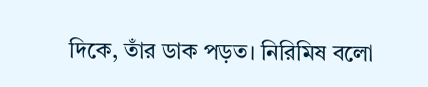দিকে, তাঁর ডাক পড়ত। নিরিমিষ বলো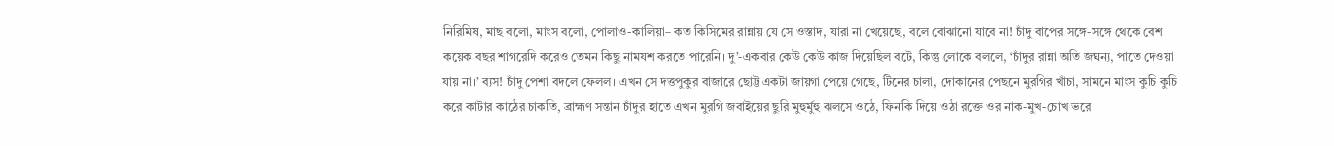নিরিমিষ, মাছ বলো, মাংস বলো, পোলাও-কালিয়া– কত কিসিমের রান্নায় যে সে ওস্তাদ, যারা না খেয়েছে, বলে বোঝানো যাবে না! চাঁদু বাপের সঙ্গে-সঙ্গে থেকে বেশ কয়েক বছর শাগরেদি করেও তেমন কিছু নামযশ করতে পারেনি। দু’-একবার কেউ কেউ কাজ দিয়েছিল বটে, কিন্তু লোকে বললে, ‘চাঁদুর রান্না অতি জঘন্য, পাতে দেওয়া যায় না।’ ব্যস! চাঁদু পেশা বদলে ফেলল। এখন সে দত্তপুকুর বাজারে ছোট্ট একটা জায়গা পেয়ে গেছে, টিনের চালা, দোকানের পেছনে মুরগির খাঁচা, সামনে মাংস কুচি কুচি করে কাটার কাঠের চাকতি, ব্রাহ্মণ সন্তান চাঁদুর হাতে এখন মুরগি জবাইয়ের ছুরি মুহুর্মুহু ঝলসে ওঠে, ফিনকি দিয়ে ওঠা রক্তে ওর নাক-মুখ-চোখ ভরে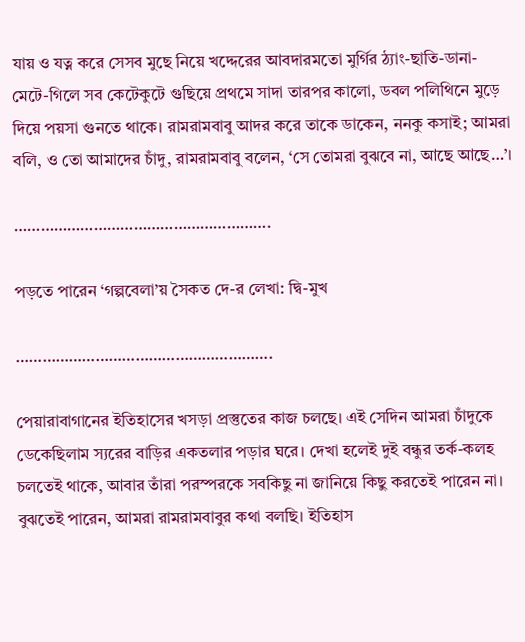যায় ও যত্ন করে সেসব মুছে নিয়ে খদ্দেরের আবদারমতো মুর্গির ঠ্যাং-ছাতি-ডানা-মেটে-গিলে সব কেটেকুটে গুছিয়ে প্রথমে সাদা তারপর কালো, ডবল পলিথিনে মুড়ে দিয়ে পয়সা গুনতে থাকে। রামরামবাবু আদর করে তাকে ডাকেন, ননকু কসাই; আমরা বলি, ও তো আমাদের চাঁদু, রামরামবাবু বলেন, ‘সে তোমরা বুঝবে না, আছে আছে…’।

………………………………………………….

পড়তে পারেন ‘গল্পবেলা’য় সৈকত দে-র লেখা: দ্বি-মুখ

………………………………………………….

পেয়ারাবাগানের ইতিহাসের খসড়া প্রস্তুতের কাজ চলছে। এই সেদিন আমরা চাঁদুকে ডেকেছিলাম স্যরের বাড়ির একতলার পড়ার ঘরে। দেখা হলেই দুই বন্ধুর তর্ক-কলহ চলতেই থাকে, আবার তাঁরা পরস্পরকে সবকিছু না জানিয়ে কিছু করতেই পারেন না। বুঝতেই পারেন, আমরা রামরামবাবুর কথা বলছি। ইতিহাস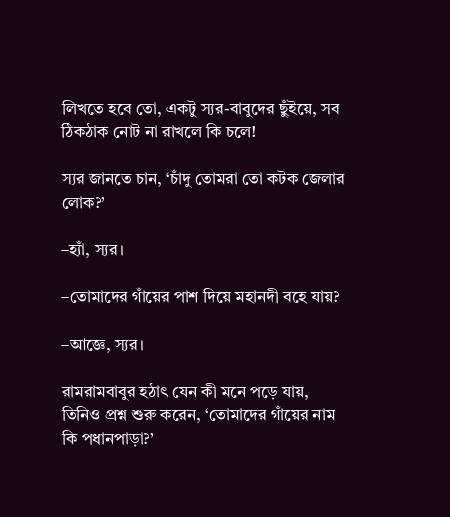লিখতে হবে তো, একটু স্যর-বাবুদের ছুঁইয়ে, সব ঠিকঠাক নোট না রাখলে কি চলে!

স্যর জানতে চান, ‘চাঁদু তোমরা তো কটক জেলার লোক?’

–হ্যাঁ, স্যর।

–তোমাদের গাঁয়ের পাশ দিয়ে মহানদী বহে যায়?

–আজ্ঞে, স্যর।

রামরামবাবুর হঠাৎ যেন কী মনে পড়ে যায়, তিনিও প্রশ্ন শুরু করেন, ‘তোমাদের গাঁয়ের নাম কি পধানপাড়া?’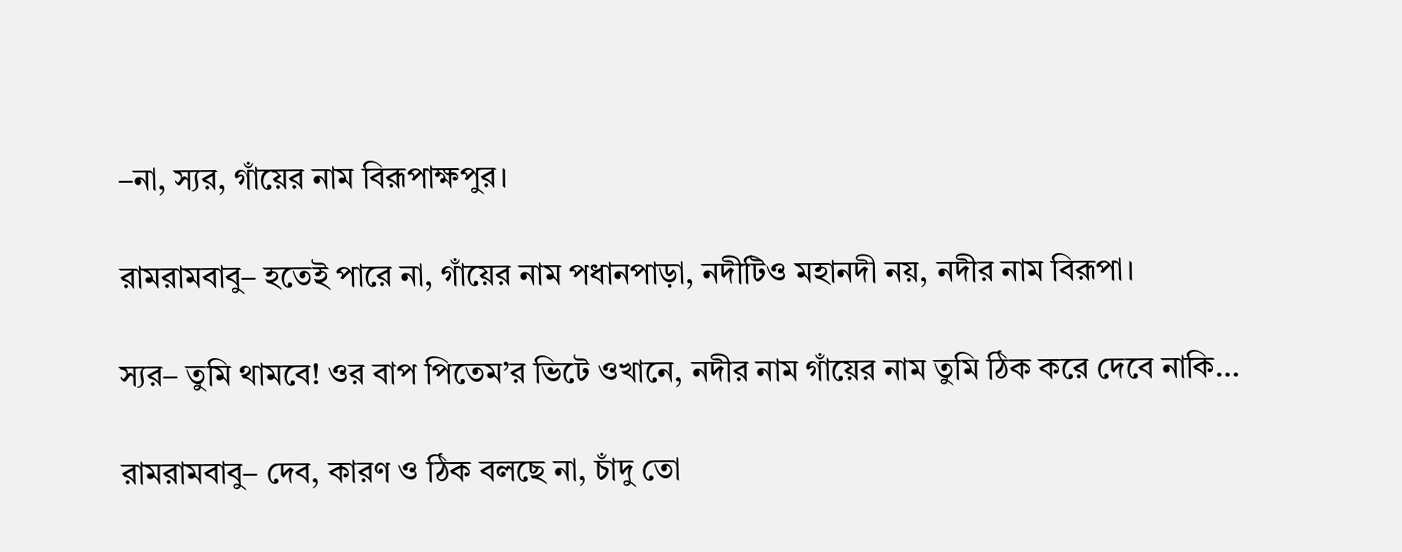–না, স্যর, গাঁয়ের নাম বিরূপাক্ষপুর।

রামরামবাবু– হতেই পারে না, গাঁয়ের নাম পধানপাড়া, নদীটিও মহানদী নয়, নদীর নাম বিরূপা।

স্যর– তুমি থামবে! ওর বাপ পিতেম’র ভিটে ওখানে, নদীর নাম গাঁয়ের নাম তুমি ঠিক করে দেবে নাকি…

রামরামবাবু– দেব, কারণ ও ঠিক বলছে না, চাঁদু তো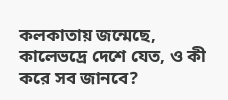কলকাতায় জন্মেছে, কালেভদ্রে দেশে যেত, ও কী করে সব জানবে?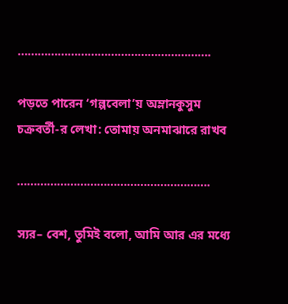………………………………………………….

পড়তে পারেন ‘গল্পবেলা’য় অম্লানকুসুম চক্রবর্তী-র লেখা: তোমায় অনমাঝারে রাখব

………………………………………………….

স্যর– বেশ, তুমিই বলো, আমি আর এর মধ্যে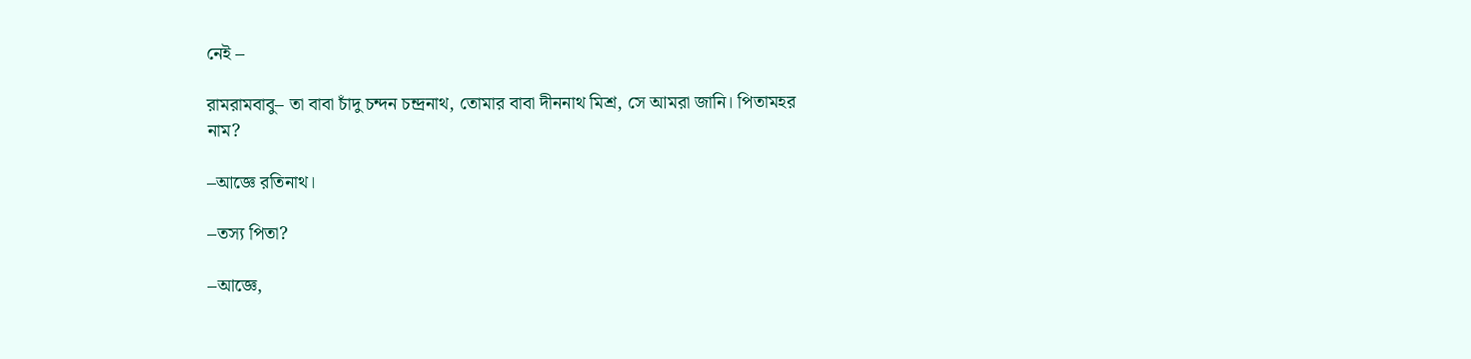নেই –

রামরামবাবু– তা বাবা চাঁদু চন্দন চন্দ্রনাথ, তোমার বাবা দীননাথ মিশ্র, সে আমরা জানি। পিতামহর নাম?

–আজ্ঞে রতিনাথ।

–তস্য পিতা?

–আজ্ঞে,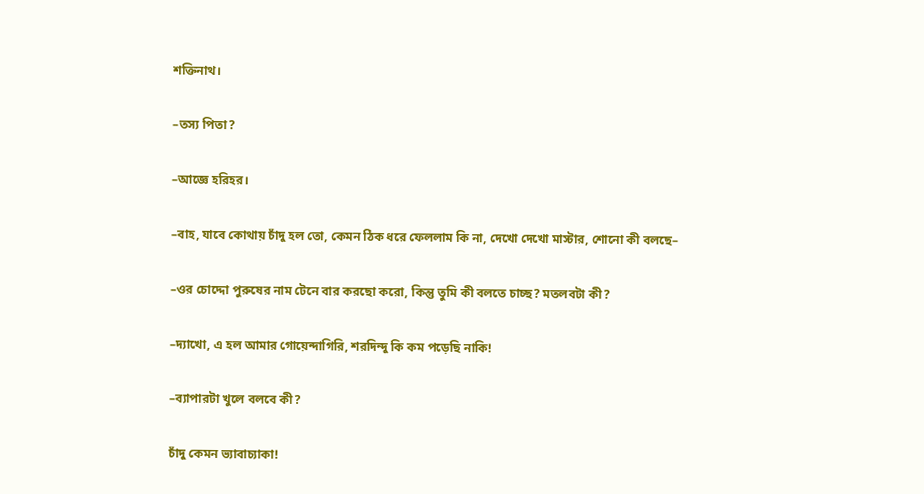শক্তিনাথ।

–তস্য পিতা?

–আজ্ঞে হরিহর।

–বাহ, যাবে কোথায় চাঁদু হল তো, কেমন ঠিক ধরে ফেললাম কি না, দেখো দেখো মাস্টার, শোনো কী বলছে–

–ওর চোদ্দো পুরুষের নাম টেনে বার করছো করো, কিন্তু তুমি কী বলতে চাচ্ছ? মতলবটা কী?

–দ্যাখো, এ হল আমার গোয়েন্দাগিরি, শরদিন্দু কি কম পড়েছি নাকি!

–ব্যাপারটা খুলে বলবে কী?

চাঁদু কেমন ভ্যাবাচ্যাকা!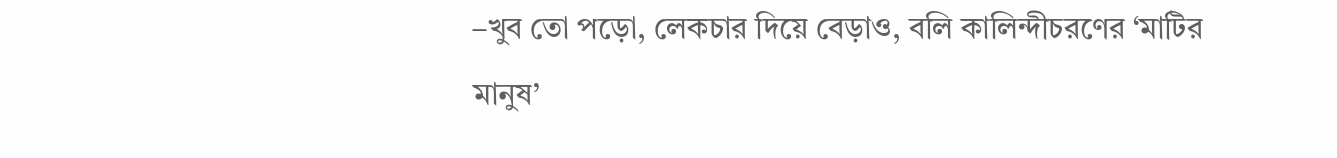–খুব তো পড়ো, লেকচার দিয়ে বেড়াও, বলি কালিন্দীচরণের ‘মাটির মানুষ’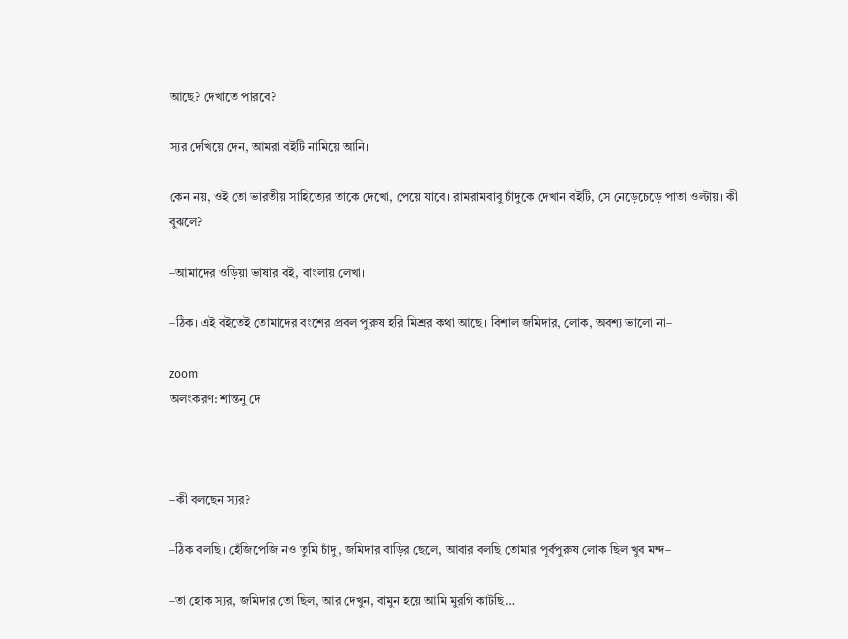আছে? দেখাতে পারবে?

স্যর দেখিয়ে দেন, আমরা বইটি নামিয়ে আনি।

কেন নয়, ওই তো ভারতীয় সাহিত্যের তাকে দেখো, পেয়ে যাবে। রামরামবাবু চাঁদুকে দেখান বইটি, সে নেড়েচেড়ে পাতা ওল্টায়। কী বুঝলে?

–আমাদের ওড়িয়া ভাষার বই, বাংলায় লেখা।

–ঠিক। এই বইতেই তোমাদের বংশের প্রবল পুরুষ হরি মিশ্রর কথা আছে। বিশাল জমিদার, লোক, অবশ্য ভালো না–

zoom
অলংকরণ: শান্তনু দে



–কী বলছেন স্যর?

–ঠিক বলছি। হেঁজিপেজি নও তুমি চাঁদু, জমিদার বাড়ির ছেলে, আবার বলছি তোমার পূর্বপুরুষ লোক ছিল খুব মন্দ–

–তা হোক স্যর, জমিদার তো ছিল, আর দেখুন, বামুন হয়ে আমি মুরগি কাটছি…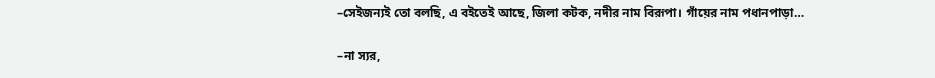–সেইজন্যই তো বলছি, এ বইতেই আছে, জিলা কটক, নদীর নাম বিরূপা। গাঁয়ের নাম পধানপাড়া…

–না স্যর,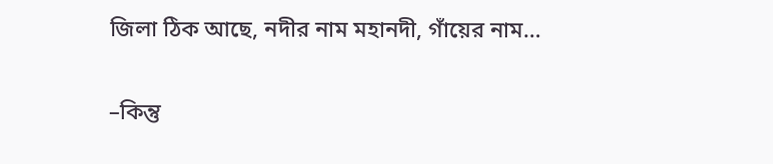জিলা ঠিক আছে, নদীর নাম মহানদী, গাঁয়ের নাম…

–কিন্তু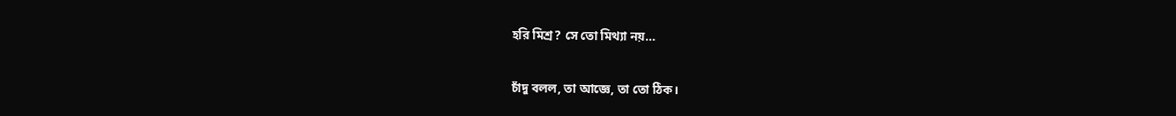হরি মিশ্র? সে তো মিথ্যা নয়…

চাঁদু বলল, তা আজ্ঞে, তা তো ঠিক।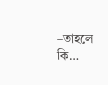–তাহলে কি…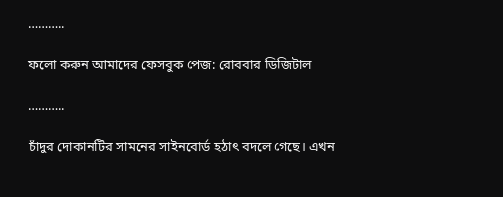………..

ফলো করুন আমাদের ফেসবুক পেজ: রোববার ডিজিটাল

………..

চাঁদুর দোকানটির সামনের সাইনবোর্ড হঠাৎ বদলে গেছে। এখন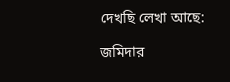দেখছি লেখা আছে:

জমিদার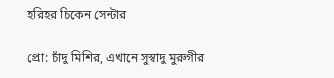হরিহর চিকেন সেন্টার

প্রো: চাঁদু মিশির, এখানে সুস্বাদু মুরুগীর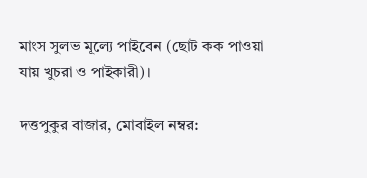মাংস সুলভ মূল্যে পাইবেন (ছোট কক পাওয়া যায় খুচরা ও পাইকারী)।

দত্তপুকুর বাজার, মোবাইল নম্বর: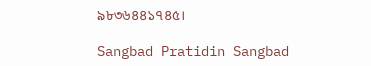৯৮৩৬৪৪১৭৪৫।

Sangbad Pratidin Sangbad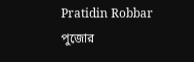Pratidin Robbar পুজোর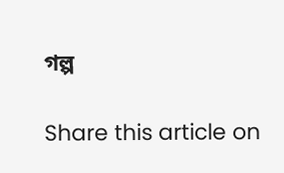গল্প

Share this article on